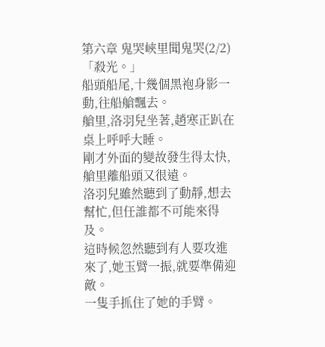第六章 鬼哭峽里聞鬼哭(2/2)
「殺光。」
船頭船尾,十幾個黑袍身影一動,往船艙飄去。
艙里,洛羽兒坐著,趙寒正趴在桌上呼呼大睡。
剛才外面的變故發生得太快,艙里離船頭又很遠。
洛羽兒雖然聽到了動靜,想去幫忙,但任誰都不可能來得及。
這時候忽然聽到有人要攻進來了,她玉臂一振,就要準備迎敵。
一隻手抓住了她的手臂。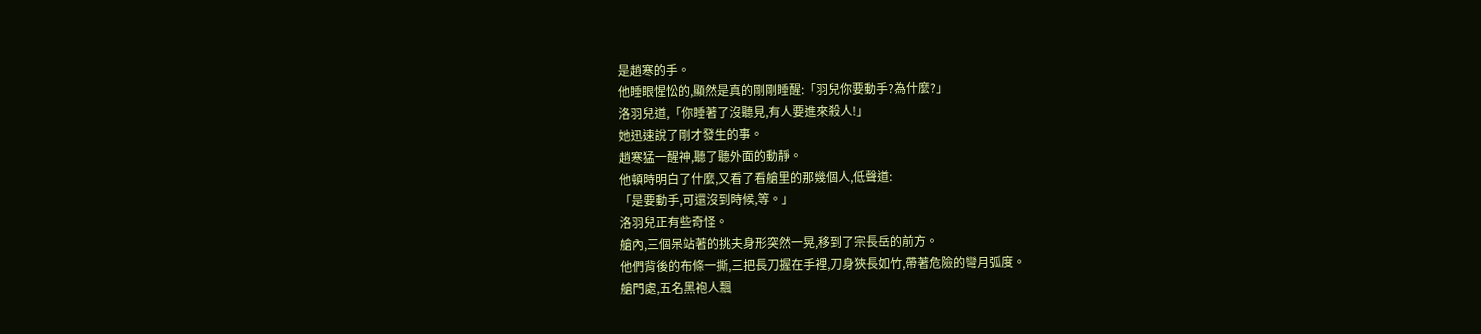是趙寒的手。
他睡眼惺忪的,顯然是真的剛剛睡醒:「羽兒你要動手?為什麼?」
洛羽兒道,「你睡著了沒聽見,有人要進來殺人!」
她迅速說了剛才發生的事。
趙寒猛一醒神,聽了聽外面的動靜。
他頓時明白了什麼,又看了看艙里的那幾個人,低聲道:
「是要動手,可還沒到時候,等。」
洛羽兒正有些奇怪。
艙內,三個呆站著的挑夫身形突然一晃,移到了宗長岳的前方。
他們背後的布條一撕,三把長刀握在手裡,刀身狹長如竹,帶著危險的彎月弧度。
艙門處,五名黑袍人飄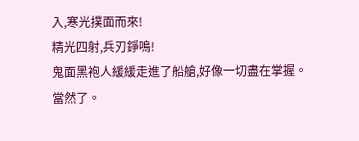入,寒光撲面而來!
精光四射,兵刃錚鳴!
鬼面黑袍人緩緩走進了船艙,好像一切盡在掌握。
當然了。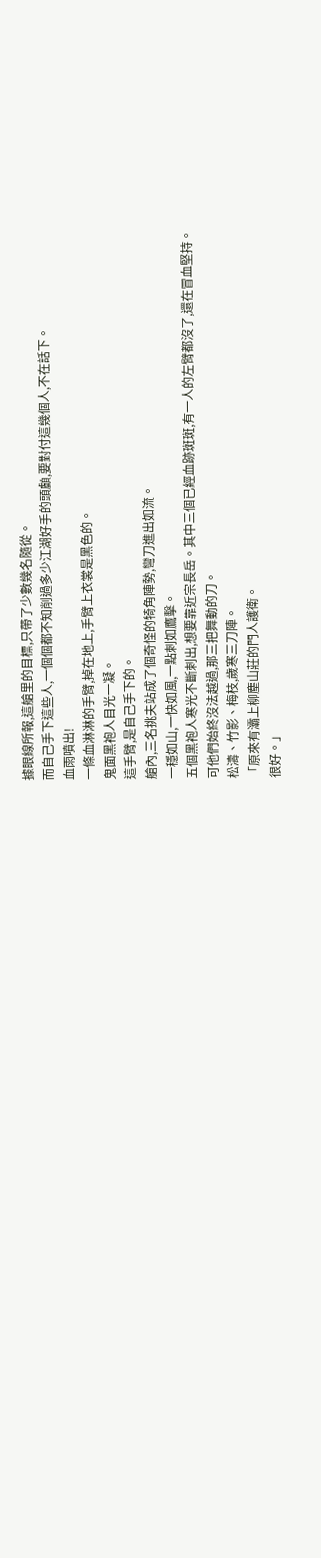據眼線所報,這艙里的目標,只帶了少數幾名隨從。
而自己手下這些人,一個個都不知削過多少江湖好手的頭顱,要對付這幾個人,不在話下。
血雨噴出!
一條血淋淋的手臂,掉在地上,手臂上衣裳是黑色的。
鬼面黑袍人目光一凝。
這手臂,是自己手下的。
艙內,三名挑夫站成了個奇怪的犄角陣勢,彎刀進出如流。
一穩如山,一快如風,一點刺如鷹擊。
五個黑袍人寒光不斷刺出,想要靠近宗長岳。其中三個已經血跡斑斑,有一人的左臂都沒了,還在冒血堅持。
可他們始終沒法越過,那三把舞動的刀。
松濤、竹影、梅枝,歲寒三刀陣。
「原來有灞上柳塵山莊的門人護衛。
很好。」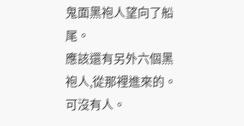鬼面黑袍人望向了船尾。
應該還有另外六個黑袍人,從那裡進來的。
可沒有人。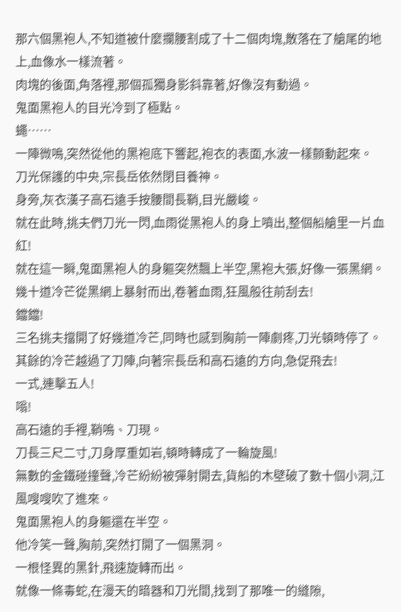那六個黑袍人,不知道被什麼攔腰割成了十二個肉塊,散落在了艙尾的地上,血像水一樣流著。
肉塊的後面,角落裡,那個孤獨身影斜靠著,好像沒有動過。
鬼面黑袍人的目光冷到了極點。
蠅……
一陣微鳴,突然從他的黑袍底下響起,袍衣的表面,水波一樣顫動起來。
刀光保護的中央,宗長岳依然閉目養神。
身旁,灰衣漢子高石遠手按腰間長鞘,目光嚴峻。
就在此時,挑夫們刀光一閃,血雨從黑袍人的身上噴出,整個船艙里一片血紅!
就在這一瞬,鬼面黑袍人的身軀突然飄上半空,黑袍大張,好像一張黑網。
幾十道冷芒從黑網上暴射而出,卷著血雨,狂風般往前刮去!
鐺鐺!
三名挑夫擋開了好幾道冷芒,同時也感到胸前一陣劇疼,刀光頓時停了。
其餘的冷芒越過了刀陣,向著宗長岳和高石遠的方向,急促飛去!
一式,連擊五人!
嗡!
高石遠的手裡,鞘鳴、刀現。
刀長三尺二寸,刀身厚重如岩,頓時轉成了一輪旋風!
無數的金鐵碰撞聲,冷芒紛紛被彈射開去,貨船的木壁破了數十個小洞,江風嗖嗖吹了進來。
鬼面黑袍人的身軀還在半空。
他冷笑一聲,胸前,突然打開了一個黑洞。
一根怪異的黑針,飛速旋轉而出。
就像一條毒蛇,在漫天的暗器和刀光間,找到了那唯一的縫隙,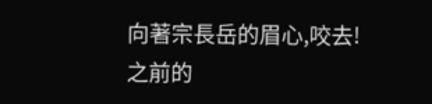向著宗長岳的眉心,咬去!
之前的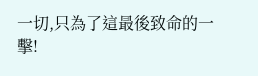一切,只為了這最後致命的一擊!